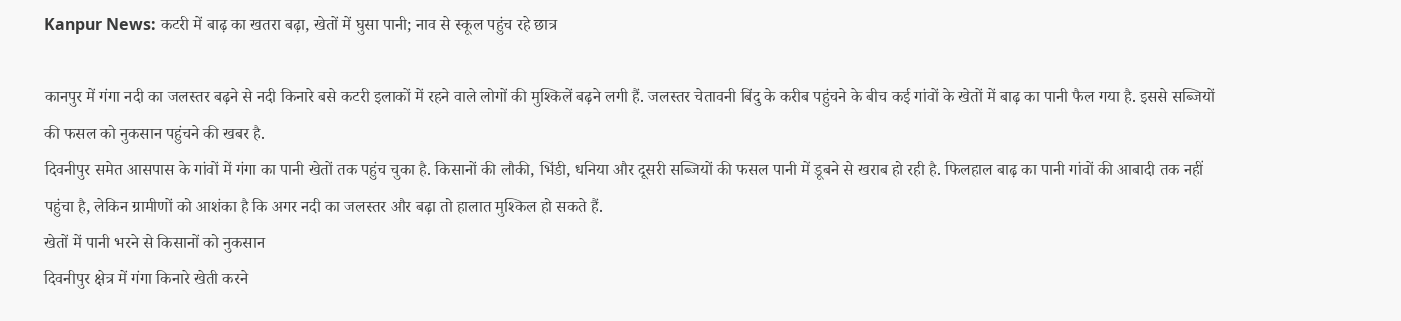Kanpur News: कटरी में बाढ़ का खतरा बढ़ा, खेतों में घुसा पानी; नाव से स्कूल पहुंच रहे छात्र

कानपुर में गंगा नदी का जलस्तर बढ़ने से नदी किनारे बसे कटरी इलाकों में रहने वाले लोगों की मुश्किलें बढ़ने लगी हैं. जलस्तर चेतावनी बिंदु के करीब पहुंचने के बीच कई गांवों के खेतों में बाढ़ का पानी फैल गया है. इससे सब्जियों की फसल को नुकसान पहुंचने की खबर है.
दिवनीपुर समेत आसपास के गांवों में गंगा का पानी खेतों तक पहुंच चुका है. किसानों की लौकी, भिंडी, धनिया और दूसरी सब्जियों की फसल पानी में डूबने से खराब हो रही है. फिलहाल बाढ़ का पानी गांवों की आबादी तक नहीं पहुंचा है, लेकिन ग्रामीणों को आशंका है कि अगर नदी का जलस्तर और बढ़ा तो हालात मुश्किल हो सकते हैं.
खेतों में पानी भरने से किसानों को नुकसान
दिवनीपुर क्षेत्र में गंगा किनारे खेती करने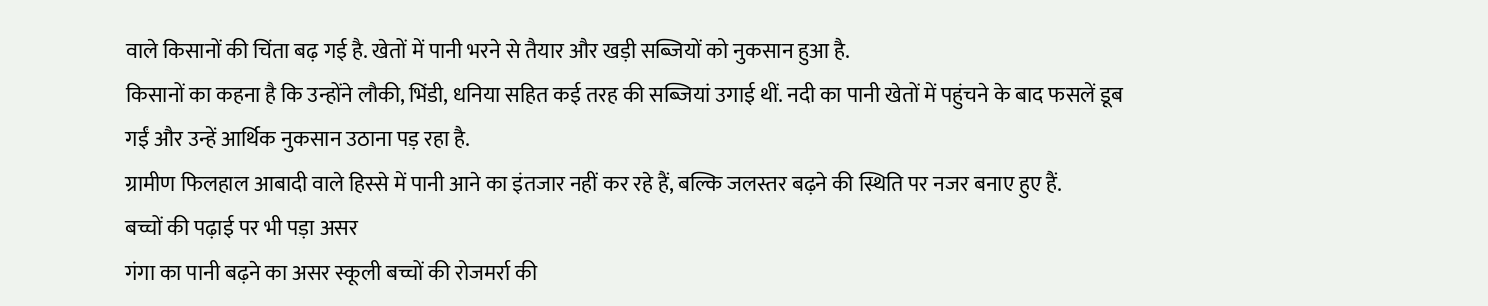वाले किसानों की चिंता बढ़ गई है. खेतों में पानी भरने से तैयार और खड़ी सब्जियों को नुकसान हुआ है.
किसानों का कहना है कि उन्होंने लौकी, भिंडी, धनिया सहित कई तरह की सब्जियां उगाई थीं. नदी का पानी खेतों में पहुंचने के बाद फसलें डूब गईं और उन्हें आर्थिक नुकसान उठाना पड़ रहा है.
ग्रामीण फिलहाल आबादी वाले हिस्से में पानी आने का इंतजार नहीं कर रहे हैं, बल्कि जलस्तर बढ़ने की स्थिति पर नजर बनाए हुए हैं.
बच्चों की पढ़ाई पर भी पड़ा असर
गंगा का पानी बढ़ने का असर स्कूली बच्चों की रोजमर्रा की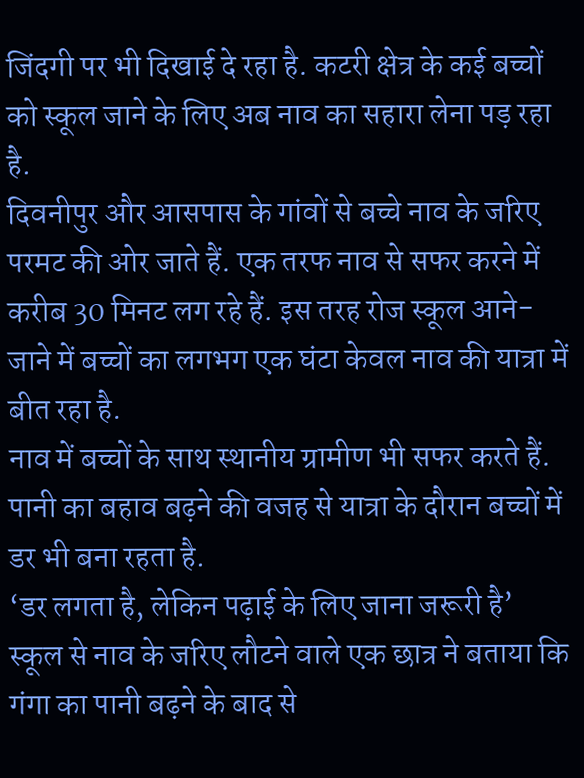जिंदगी पर भी दिखाई दे रहा है. कटरी क्षेत्र के कई बच्चों को स्कूल जाने के लिए अब नाव का सहारा लेना पड़ रहा है.
दिवनीपुर और आसपास के गांवों से बच्चे नाव के जरिए परमट की ओर जाते हैं. एक तरफ नाव से सफर करने में करीब 30 मिनट लग रहे हैं. इस तरह रोज स्कूल आने-जाने में बच्चों का लगभग एक घंटा केवल नाव की यात्रा में बीत रहा है.
नाव में बच्चों के साथ स्थानीय ग्रामीण भी सफर करते हैं. पानी का बहाव बढ़ने की वजह से यात्रा के दौरान बच्चों में डर भी बना रहता है.
‘डर लगता है, लेकिन पढ़ाई के लिए जाना जरूरी है’
स्कूल से नाव के जरिए लौटने वाले एक छात्र ने बताया कि गंगा का पानी बढ़ने के बाद से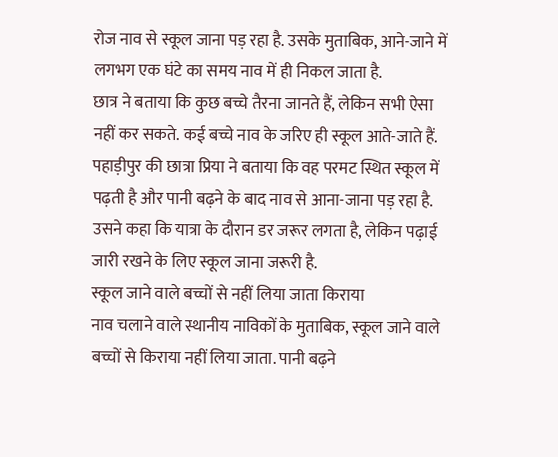रोज नाव से स्कूल जाना पड़ रहा है. उसके मुताबिक, आने-जाने में लगभग एक घंटे का समय नाव में ही निकल जाता है.
छात्र ने बताया कि कुछ बच्चे तैरना जानते हैं, लेकिन सभी ऐसा नहीं कर सकते. कई बच्चे नाव के जरिए ही स्कूल आते-जाते हैं.
पहाड़ीपुर की छात्रा प्रिया ने बताया कि वह परमट स्थित स्कूल में पढ़ती है और पानी बढ़ने के बाद नाव से आना-जाना पड़ रहा है. उसने कहा कि यात्रा के दौरान डर जरूर लगता है, लेकिन पढ़ाई जारी रखने के लिए स्कूल जाना जरूरी है.
स्कूल जाने वाले बच्चों से नहीं लिया जाता किराया
नाव चलाने वाले स्थानीय नाविकों के मुताबिक, स्कूल जाने वाले बच्चों से किराया नहीं लिया जाता. पानी बढ़ने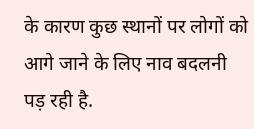के कारण कुछ स्थानों पर लोगों को आगे जाने के लिए नाव बदलनी पड़ रही है.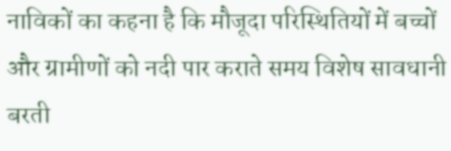नाविकों का कहना है कि मौजूदा परिस्थितियों में बच्चों और ग्रामीणों को नदी पार कराते समय विशेष सावधानी बरती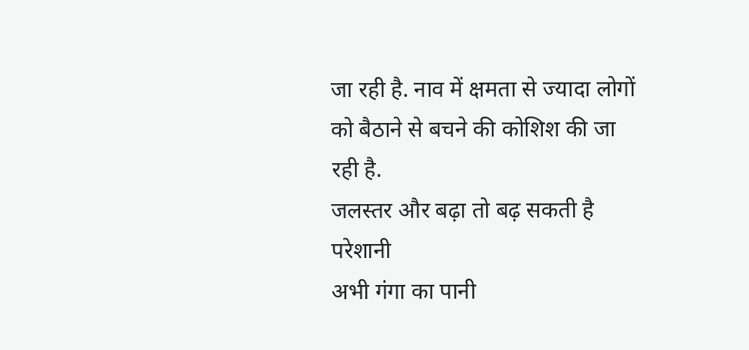जा रही है. नाव में क्षमता से ज्यादा लोगों को बैठाने से बचने की कोशिश की जा रही है.
जलस्तर और बढ़ा तो बढ़ सकती है परेशानी
अभी गंगा का पानी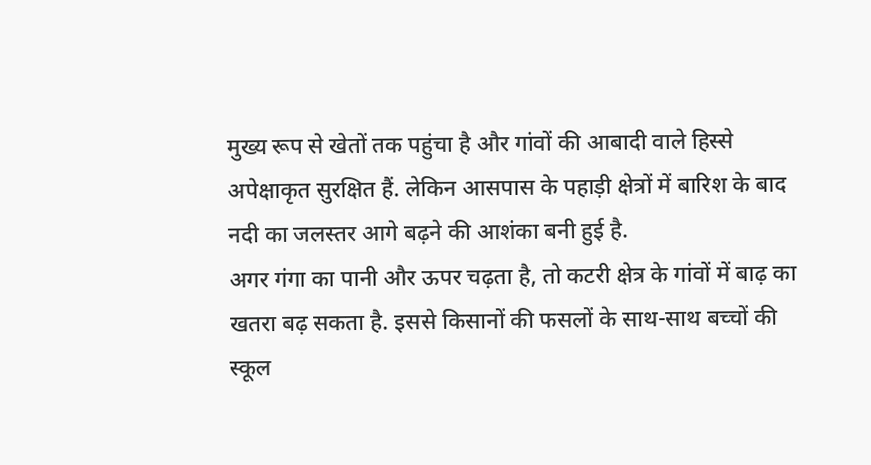मुख्य रूप से खेतों तक पहुंचा है और गांवों की आबादी वाले हिस्से अपेक्षाकृत सुरक्षित हैं. लेकिन आसपास के पहाड़ी क्षेत्रों में बारिश के बाद नदी का जलस्तर आगे बढ़ने की आशंका बनी हुई है.
अगर गंगा का पानी और ऊपर चढ़ता है, तो कटरी क्षेत्र के गांवों में बाढ़ का खतरा बढ़ सकता है. इससे किसानों की फसलों के साथ-साथ बच्चों की स्कूल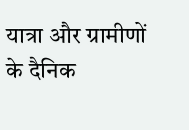यात्रा और ग्रामीणों के दैनिक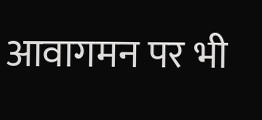आवागमन पर भी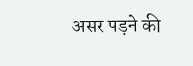असर पड़ने की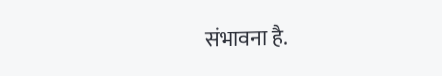संभावना है.